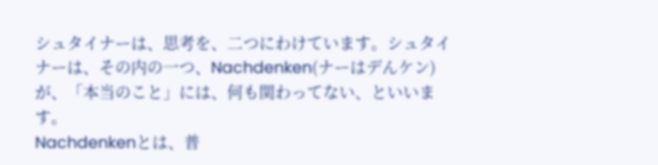シュタイナーは、思考を、二つにわけています。シュタイナーは、その内の一つ、Nachdenken(ナーはデんケン)が、「本当のこと」には、何も関わってない、といいます。
Nachdenkenとは、普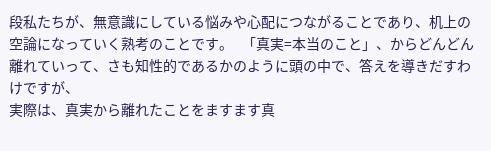段私たちが、無意識にしている悩みや心配につながることであり、机上の空論になっていく熟考のことです。   「真実=本当のこと」、からどんどん離れていって、さも知性的であるかのように頭の中で、答えを導きだすわけですが、
実際は、真実から離れたことをますます真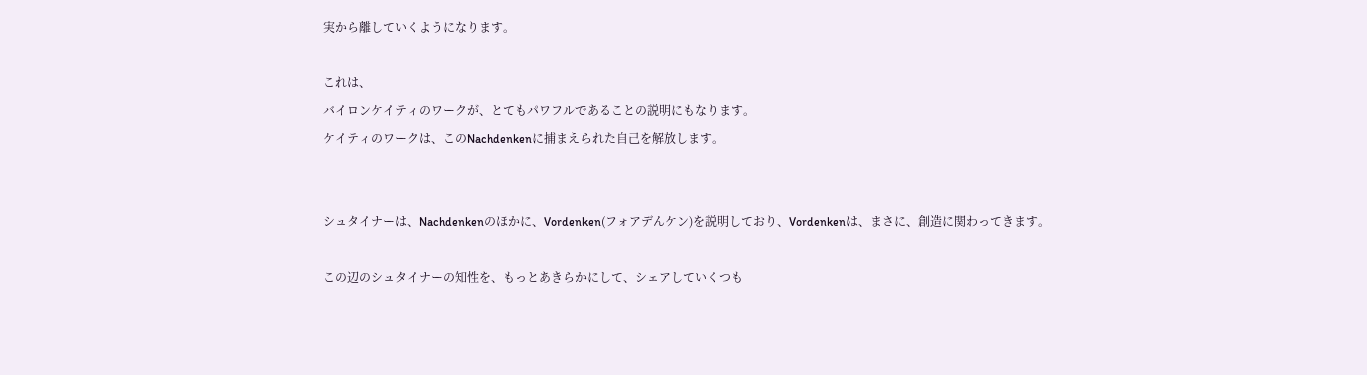実から離していくようになります。

これは、
バイロンケイティのワークが、とてもパワフルであることの説明にもなります。
ケイティのワークは、このNachdenkenに捕まえられた自己を解放します。


シュタイナーは、Nachdenkenのほかに、Vordenken(フォアデんケン)を説明しており、Vordenkenは、まさに、創造に関わってきます。

この辺のシュタイナーの知性を、もっとあきらかにして、シェアしていくつも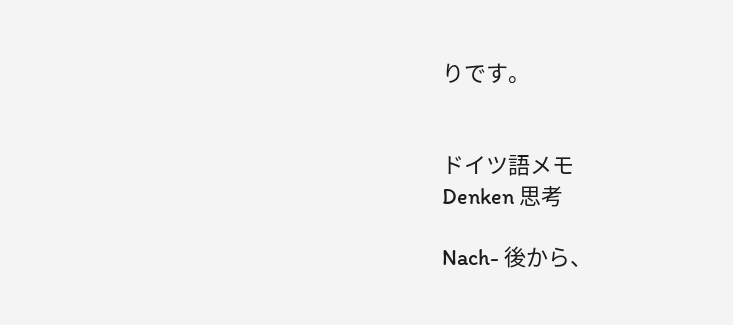りです。


ドイツ語メモ
Denken 思考

Nach- 後から、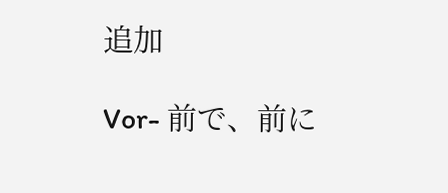追加

Vor- 前で、前に